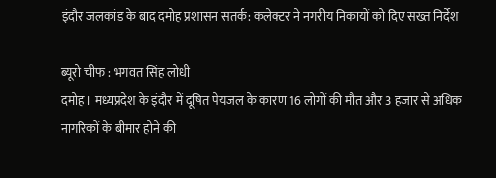इंदौर जलकांड के बाद दमोह प्रशासन सतर्क: कलेक्टर ने नगरीय निकायों को दिए सख्त निर्देश

ब्यूरो चीफ : भगवत सिंह लोधी
दमोह। मध्यप्रदेश के इंदौर में दूषित पेयजल के कारण 16 लोगों की मौत और 3 हजार से अधिक नागरिकों के बीमार होने की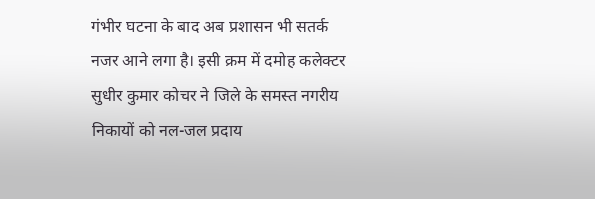गंभीर घटना के बाद अब प्रशासन भी सतर्क नजर आने लगा है। इसी क्रम में दमोह कलेक्टर सुधीर कुमार कोचर ने जिले के समस्त नगरीय निकायों को नल-जल प्रदाय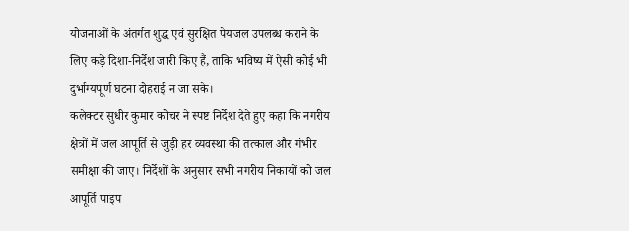योजनाओं के अंतर्गत शुद्ध एवं सुरक्षित पेयजल उपलब्ध कराने के लिए कड़े दिशा-निर्देश जारी किए हैं, ताकि भविष्य में ऐसी कोई भी दुर्भाग्यपूर्ण घटना दोहराई न जा सके।
कलेक्टर सुधीर कुमार कोचर ने स्पष्ट निर्देश देते हुए कहा कि नगरीय क्षेत्रों में जल आपूर्ति से जुड़ी हर व्यवस्था की तत्काल और गंभीर समीक्षा की जाए। निर्देशों के अनुसार सभी नगरीय निकायों को जल आपूर्ति पाइप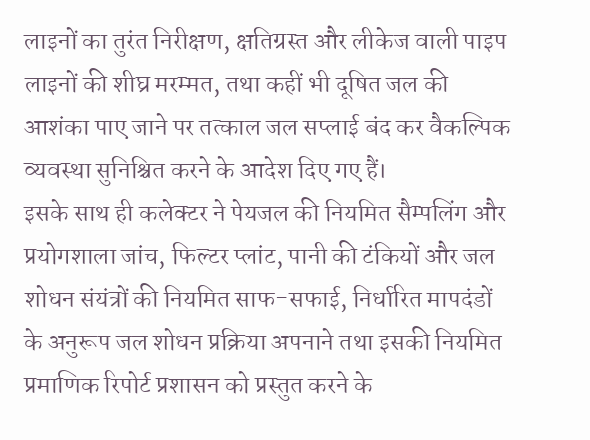लाइनों का तुरंत निरीक्षण, क्षतिग्रस्त और लीकेज वाली पाइप लाइनों की शीघ्र मरम्मत, तथा कहीं भी दूषित जल की आशंका पाए जाने पर तत्काल जल सप्लाई बंद कर वैकल्पिक व्यवस्था सुनिश्चित करने के आदेश दिए गए हैं।
इसके साथ ही कलेक्टर ने पेयजल की नियमित सैम्पलिंग और प्रयोगशाला जांच, फिल्टर प्लांट, पानी की टंकियों और जल शोधन संयंत्रों की नियमित साफ-सफाई, निर्धारित मापदंडों के अनुरूप जल शोधन प्रक्रिया अपनाने तथा इसकी नियमित प्रमाणिक रिपोर्ट प्रशासन को प्रस्तुत करने के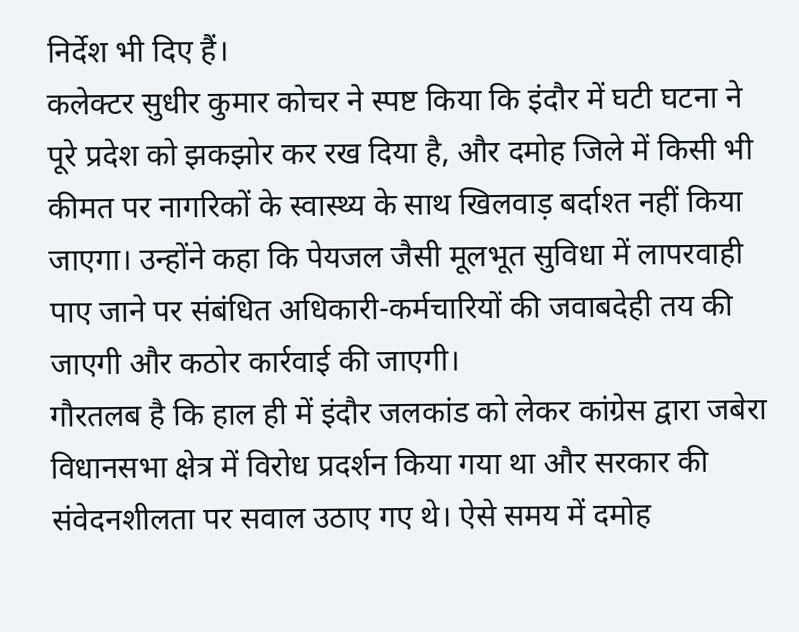निर्देश भी दिए हैं।
कलेक्टर सुधीर कुमार कोचर ने स्पष्ट किया कि इंदौर में घटी घटना ने पूरे प्रदेश को झकझोर कर रख दिया है, और दमोह जिले में किसी भी कीमत पर नागरिकों के स्वास्थ्य के साथ खिलवाड़ बर्दाश्त नहीं किया जाएगा। उन्होंने कहा कि पेयजल जैसी मूलभूत सुविधा में लापरवाही पाए जाने पर संबंधित अधिकारी-कर्मचारियों की जवाबदेही तय की जाएगी और कठोर कार्रवाई की जाएगी।
गौरतलब है कि हाल ही में इंदौर जलकांड को लेकर कांग्रेस द्वारा जबेरा विधानसभा क्षेत्र में विरोध प्रदर्शन किया गया था और सरकार की संवेदनशीलता पर सवाल उठाए गए थे। ऐसे समय में दमोह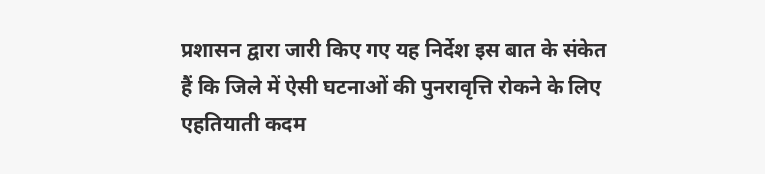प्रशासन द्वारा जारी किए गए यह निर्देश इस बात के संकेत हैं कि जिले में ऐसी घटनाओं की पुनरावृत्ति रोकने के लिए एहतियाती कदम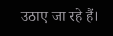उठाए जा रहे हैं।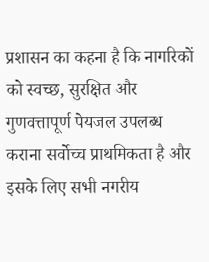प्रशासन का कहना है कि नागरिकों को स्वच्छ, सुरक्षित और गुणवत्तापूर्ण पेयजल उपलब्ध कराना सर्वोच्च प्राथमिकता है और इसके लिए सभी नगरीय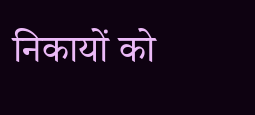निकायों को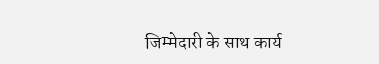जिम्मेदारी के साथ कार्य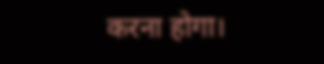करना होगा।